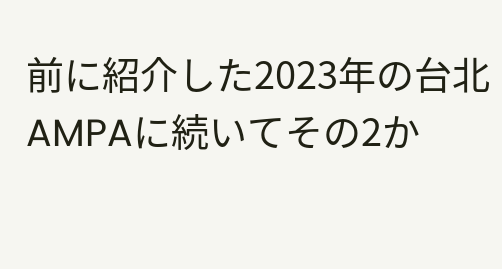前に紹介した2023年の台北AMPAに続いてその2か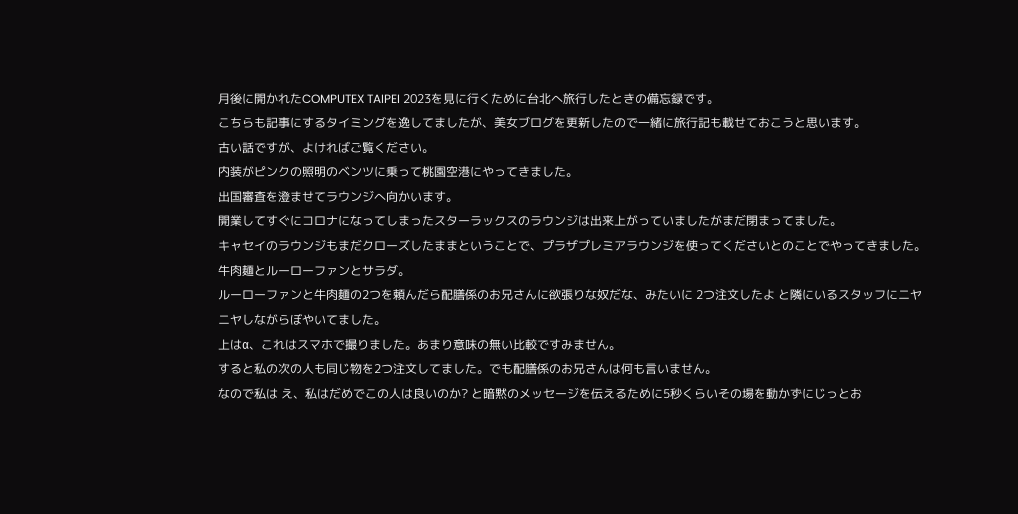月後に開かれたCOMPUTEX TAIPEI 2023を見に行くために台北へ旅行したときの備忘録です。
こちらも記事にするタイミングを逸してましたが、美女ブログを更新したので一緒に旅行記も載せておこうと思います。
古い話ですが、よければご覧ください。
内装がピンクの照明のベンツに乗って桃園空港にやってきました。
出国審査を澄ませてラウンジへ向かいます。
開業してすぐにコロナになってしまったスターラックスのラウンジは出来上がっていましたがまだ閉まってました。
キャセイのラウンジもまだクローズしたままということで、プラザプレミアラウンジを使ってくださいとのことでやってきました。
牛肉麺とルーローファンとサラダ。
ルーローファンと牛肉麺の2つを頼んだら配膳係のお兄さんに欲張りな奴だな、みたいに 2つ注文したよ と隣にいるスタッフにニヤニヤしながらぼやいてました。
上はα、これはスマホで撮りました。あまり意味の無い比較ですみません。
すると私の次の人も同じ物を2つ注文してました。でも配膳係のお兄さんは何も言いません。
なので私は え、私はだめでこの人は良いのか? と暗黙のメッセージを伝えるために5秒くらいその場を動かずにじっとお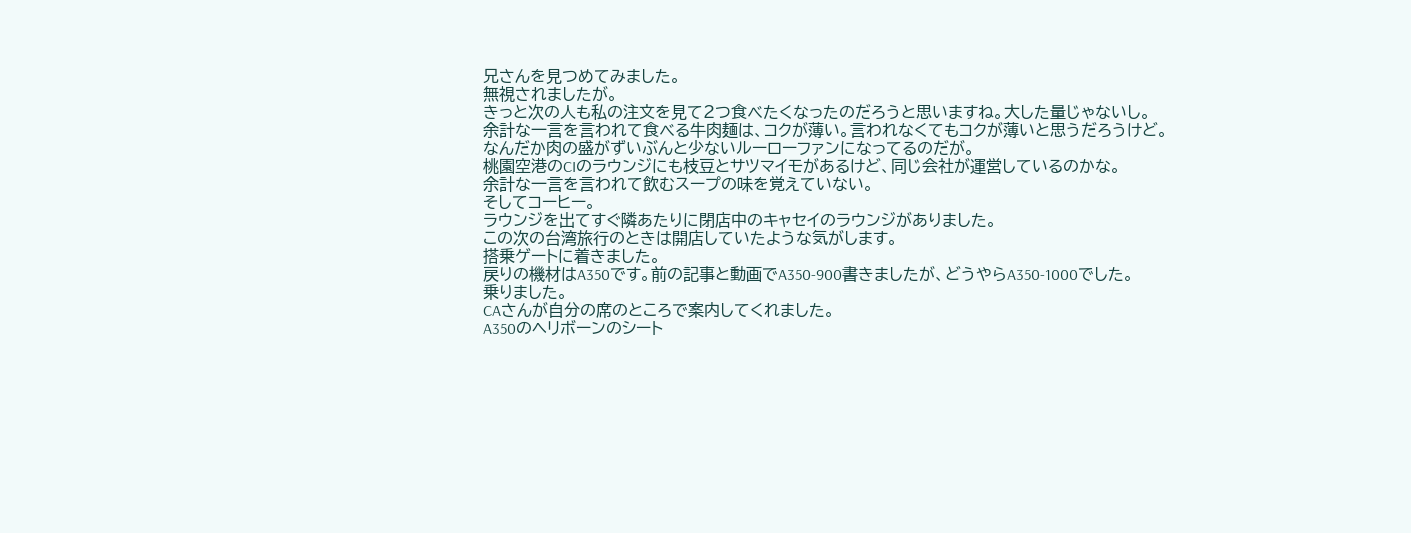兄さんを見つめてみました。
無視されましたが。
きっと次の人も私の注文を見て2つ食べたくなったのだろうと思いますね。大した量じゃないし。
余計な一言を言われて食べる牛肉麺は、コクが薄い。言われなくてもコクが薄いと思うだろうけど。
なんだか肉の盛がずいぶんと少ないルーローファンになってるのだが。
桃園空港のCIのラウンジにも枝豆とサツマイモがあるけど、同じ会社が運営しているのかな。
余計な一言を言われて飲むスープの味を覚えていない。
そしてコーヒー。
ラウンジを出てすぐ隣あたりに閉店中のキャセイのラウンジがありました。
この次の台湾旅行のときは開店していたような気がします。
搭乗ゲートに着きました。
戻りの機材はA350です。前の記事と動画でA350-900書きましたが、どうやらA350-1000でした。
乗りました。
CAさんが自分の席のところで案内してくれました。
A350のヘリボーンのシート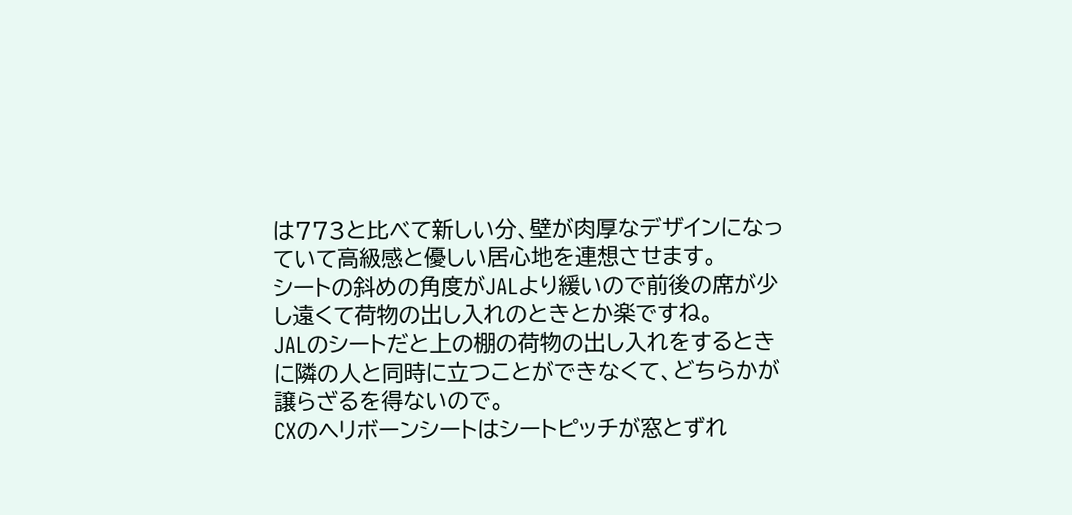は773と比べて新しい分、壁が肉厚なデザインになっていて高級感と優しい居心地を連想させます。
シートの斜めの角度がJALより緩いので前後の席が少し遠くて荷物の出し入れのときとか楽ですね。
JALのシートだと上の棚の荷物の出し入れをするときに隣の人と同時に立つことができなくて、どちらかが譲らざるを得ないので。
CXのヘリボーンシートはシートピッチが窓とずれ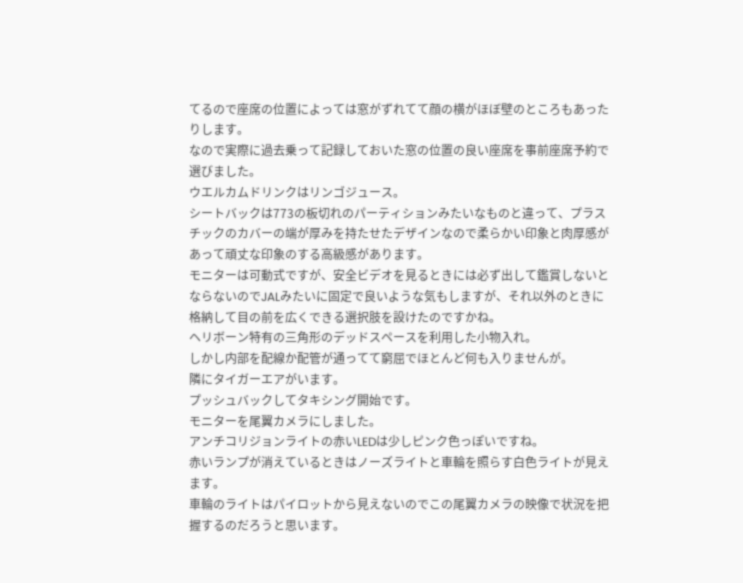てるので座席の位置によっては窓がずれてて顔の横がほぼ壁のところもあったりします。
なので実際に過去乗って記録しておいた窓の位置の良い座席を事前座席予約で選びました。
ウエルカムドリンクはリンゴジュース。
シートバックは773の板切れのパーティションみたいなものと違って、プラスチックのカバーの端が厚みを持たせたデザインなので柔らかい印象と肉厚感があって頑丈な印象のする高級感があります。
モニターは可動式ですが、安全ビデオを見るときには必ず出して鑑賞しないとならないのでJALみたいに固定で良いような気もしますが、それ以外のときに格納して目の前を広くできる選択肢を設けたのですかね。
ヘリボーン特有の三角形のデッドスペースを利用した小物入れ。
しかし内部を配線か配管が通ってて窮屈でほとんど何も入りませんが。
隣にタイガーエアがいます。
プッシュバックしてタキシング開始です。
モニターを尾翼カメラにしました。
アンチコリジョンライトの赤いLEDは少しピンク色っぽいですね。
赤いランプが消えているときはノーズライトと車輪を照らす白色ライトが見えます。
車輪のライトはパイロットから見えないのでこの尾翼カメラの映像で状況を把握するのだろうと思います。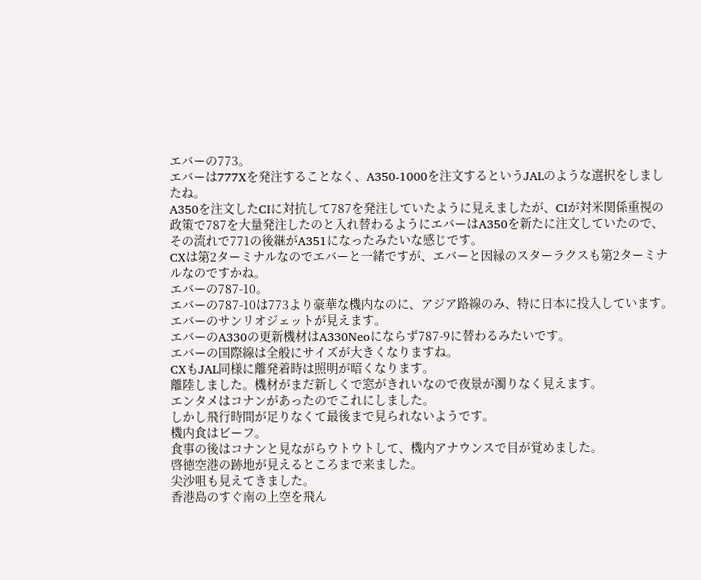エバーの773。
エバーは777Xを発注することなく、A350-1000を注文するというJALのような選択をしましたね。
A350を注文したCIに対抗して787を発注していたように見えましたが、CIが対米関係重視の政策で787を大量発注したのと入れ替わるようにエバーはA350を新たに注文していたので、その流れで771の後継がA351になったみたいな感じです。
CXは第2ターミナルなのでエバーと一緒ですが、エバーと因縁のスターラクスも第2ターミナルなのですかね。
エバーの787-10。
エバーの787-10は773より豪華な機内なのに、アジア路線のみ、特に日本に投入しています。
エバーのサンリオジェットが見えます。
エバーのA330の更新機材はA330Neoにならず787-9に替わるみたいです。
エバーの国際線は全般にサイズが大きくなりますね。
CXもJAL同様に離発着時は照明が暗くなります。
離陸しました。機材がまだ新しくで窓がきれいなので夜景が濁りなく見えます。
エンタメはコナンがあったのでこれにしました。
しかし飛行時間が足りなくて最後まで見られないようです。
機内食はビーフ。
食事の後はコナンと見ながらウトウトして、機内アナウンスで目が覚めました。
啓徳空港の跡地が見えるところまで来ました。
尖沙咀も見えてきました。
香港島のすぐ南の上空を飛ん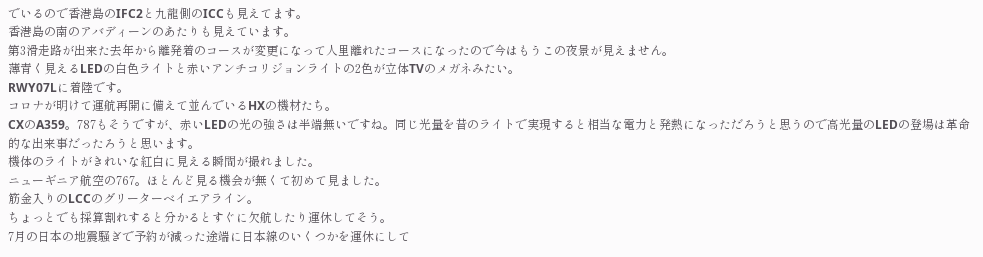でいるので香港島のIFC2と九龍側のICCも見えてます。
香港島の南のアバディーンのあたりも見えています。
第3滑走路が出来た去年から離発着のコースが変更になって人里離れたコースになったので今はもうこの夜景が見えません。
薄青く見えるLEDの白色ライトと赤いアンチコリジョンライトの2色が立体TVのメガネみたい。
RWY07Lに着陸です。
コロナが明けて運航再開に備えて並んでいるHXの機材たち。
CXのA359。787もそうですが、赤いLEDの光の強さは半端無いですね。同じ光量を昔のライトで実現すると相当な電力と発熱になっただろうと思うので高光量のLEDの登場は革命的な出来事だったろうと思います。
機体のライトがきれいな紅白に見える瞬間が撮れました。
ニューギニア航空の767。ほとんど見る機会が無くて初めて見ました。
筋金入りのLCCのグリーターベイエアライン。
ちょっとでも採算割れすると分かるとすぐに欠航したり運休してそう。
7月の日本の地震騒ぎで予約が減った途端に日本線のいくつかを運休にして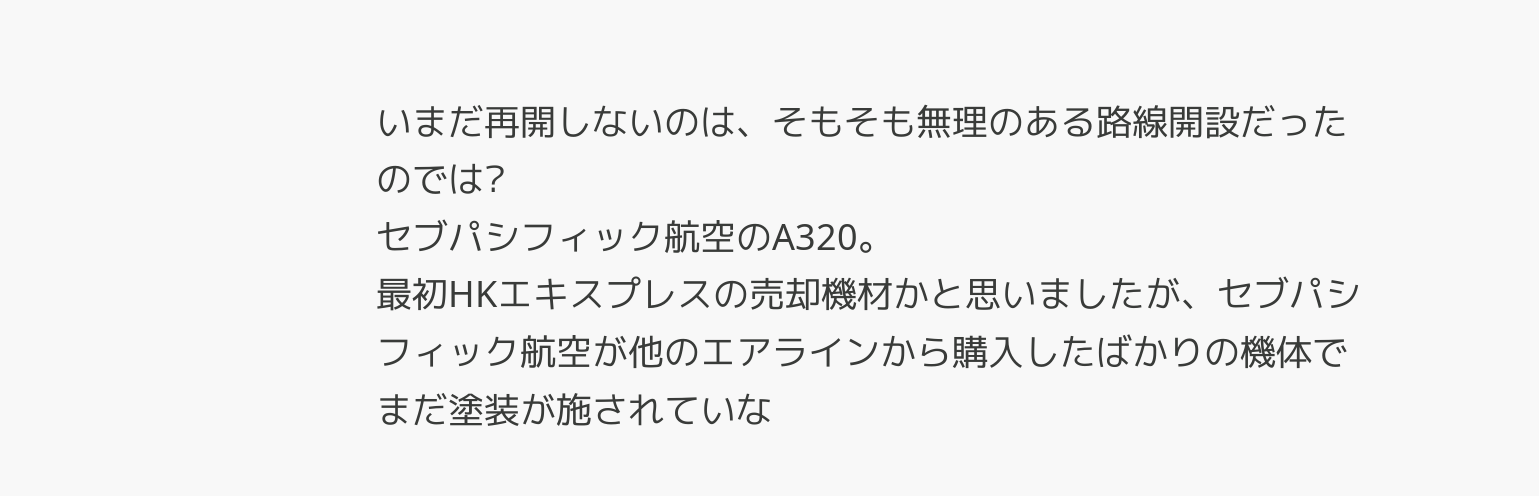いまだ再開しないのは、そもそも無理のある路線開設だったのでは?
セブパシフィック航空のA320。
最初HKエキスプレスの売却機材かと思いましたが、セブパシフィック航空が他のエアラインから購入したばかりの機体でまだ塗装が施されていな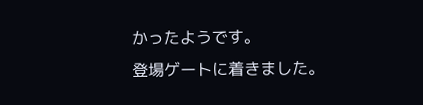かったようです。
登場ゲートに着きました。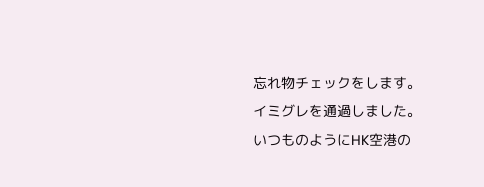忘れ物チェックをします。
イミグレを通過しました。
いつものようにHK空港の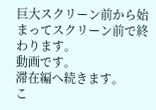巨大スクリーン前から始まってスクリーン前で終わります。
動画です。
滞在編へ続きます。
こ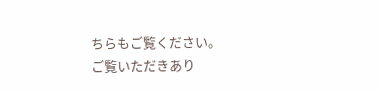ちらもご覧ください。
ご覧いただきあり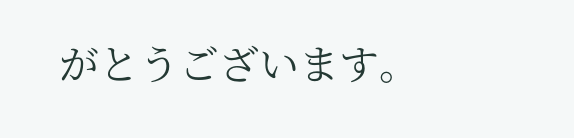がとうございます。